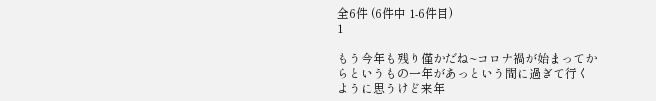全6件 (6件中 1-6件目)
1

もう今年も残り僅かだね~コロナ禍が始まってからというもの一年があっという間に過ぎて行くように思うけど来年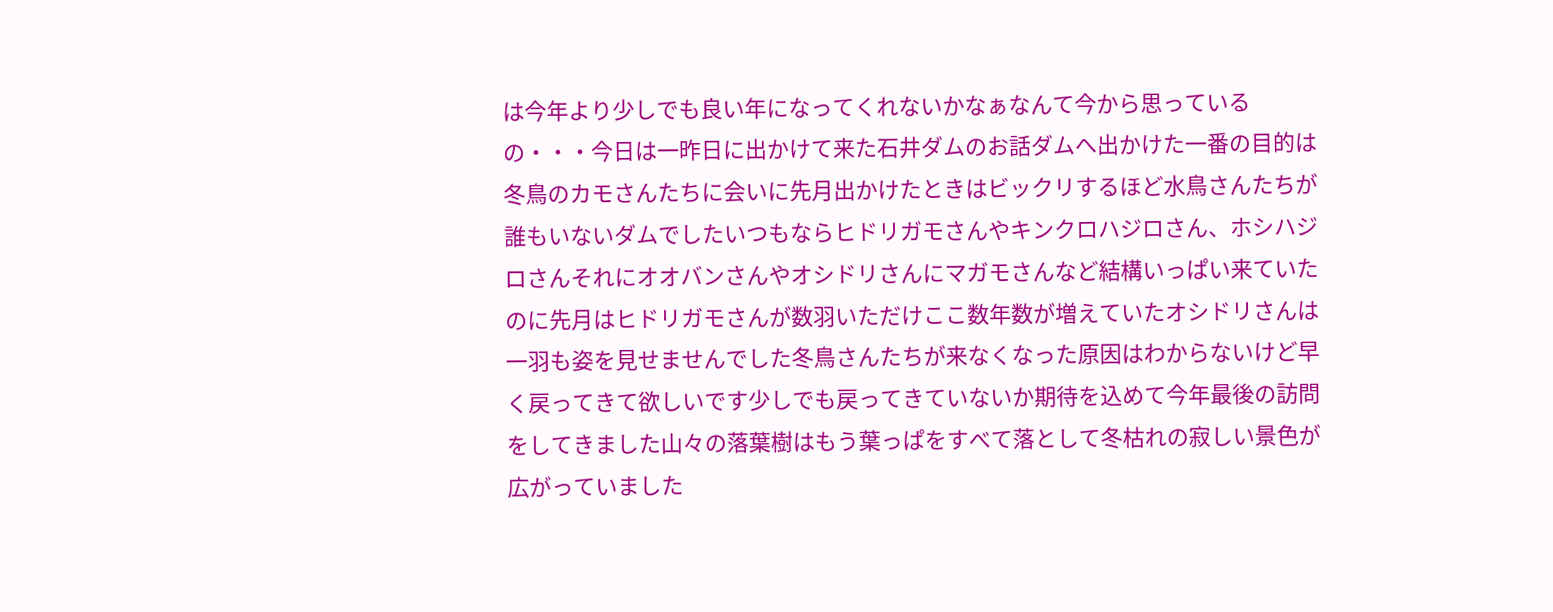は今年より少しでも良い年になってくれないかなぁなんて今から思っているの・・・今日は一昨日に出かけて来た石井ダムのお話ダムへ出かけた一番の目的は冬鳥のカモさんたちに会いに先月出かけたときはビックリするほど水鳥さんたちが誰もいないダムでしたいつもならヒドリガモさんやキンクロハジロさん、ホシハジロさんそれにオオバンさんやオシドリさんにマガモさんなど結構いっぱい来ていたのに先月はヒドリガモさんが数羽いただけここ数年数が増えていたオシドリさんは一羽も姿を見せませんでした冬鳥さんたちが来なくなった原因はわからないけど早く戻ってきて欲しいです少しでも戻ってきていないか期待を込めて今年最後の訪問をしてきました山々の落葉樹はもう葉っぱをすべて落として冬枯れの寂しい景色が広がっていました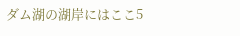ダム湖の湖岸にはここ5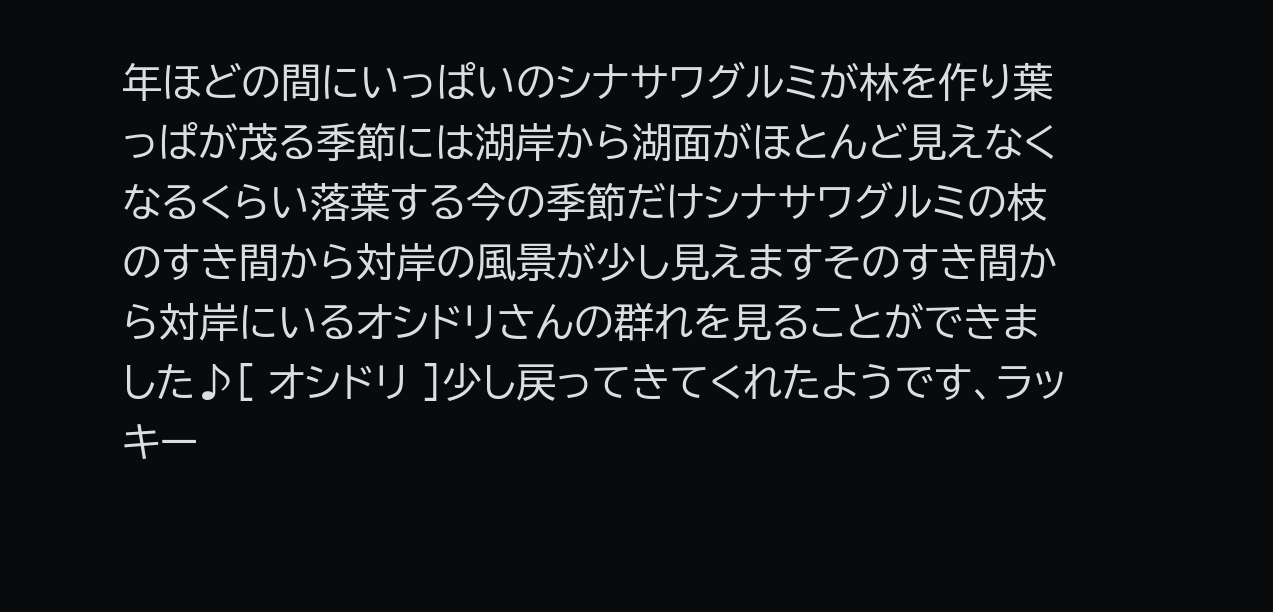年ほどの間にいっぱいのシナサワグルミが林を作り葉っぱが茂る季節には湖岸から湖面がほとんど見えなくなるくらい落葉する今の季節だけシナサワグルミの枝のすき間から対岸の風景が少し見えますそのすき間から対岸にいるオシドリさんの群れを見ることができました♪[ オシドリ ]少し戻ってきてくれたようです、ラッキー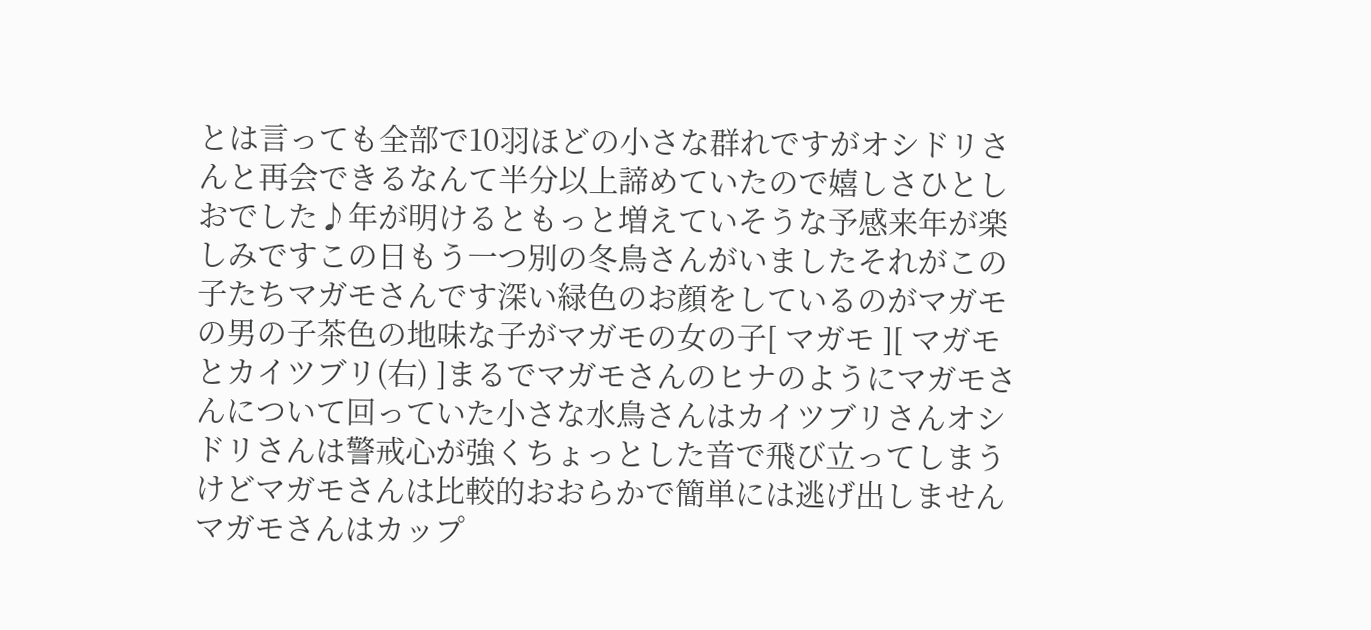とは言っても全部で10羽ほどの小さな群れですがオシドリさんと再会できるなんて半分以上諦めていたので嬉しさひとしおでした♪年が明けるともっと増えていそうな予感来年が楽しみですこの日もう一つ別の冬鳥さんがいましたそれがこの子たちマガモさんです深い緑色のお顔をしているのがマガモの男の子茶色の地味な子がマガモの女の子[ マガモ ][ マガモとカイツブリ(右) ]まるでマガモさんのヒナのようにマガモさんについて回っていた小さな水鳥さんはカイツブリさんオシドリさんは警戒心が強くちょっとした音で飛び立ってしまうけどマガモさんは比較的おおらかで簡単には逃げ出しませんマガモさんはカップ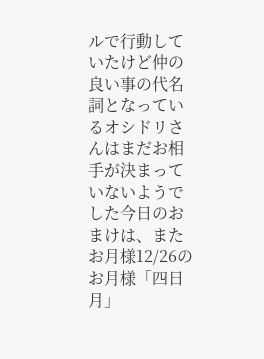ルで行動していたけど仲の良い事の代名詞となっているオシドリさんはまだお相手が決まっていないようでした今日のおまけは、またお月様12/26のお月様「四日月」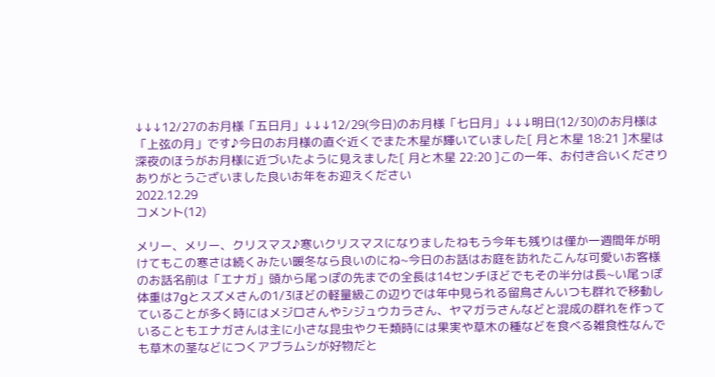↓↓↓12/27のお月様「五日月」↓↓↓12/29(今日)のお月様「七日月」↓↓↓明日(12/30)のお月様は「上弦の月」です♪今日のお月様の直ぐ近くでまた木星が輝いていました[ 月と木星 18:21 ]木星は深夜のほうがお月様に近づいたように見えました[ 月と木星 22:20 ]この一年、お付き合いくださりありがとうございました良いお年をお迎えください
2022.12.29
コメント(12)

メリー、メリー、クリスマス♪寒いクリスマスになりましたねもう今年も残りは僅か一週間年が明けてもこの寒さは続くみたい暖冬なら良いのにね~今日のお話はお庭を訪れたこんな可愛いお客様のお話名前は「エナガ」頭から尾っぽの先までの全長は14センチほどでもその半分は長~い尾っぽ体重は7gとスズメさんの1/3ほどの軽量級この辺りでは年中見られる留鳥さんいつも群れで移動していることが多く時にはメジロさんやシジュウカラさん、ヤマガラさんなどと混成の群れを作っていることもエナガさんは主に小さな昆虫やクモ類時には果実や草木の種などを食べる雑食性なんでも草木の茎などにつくアブラムシが好物だと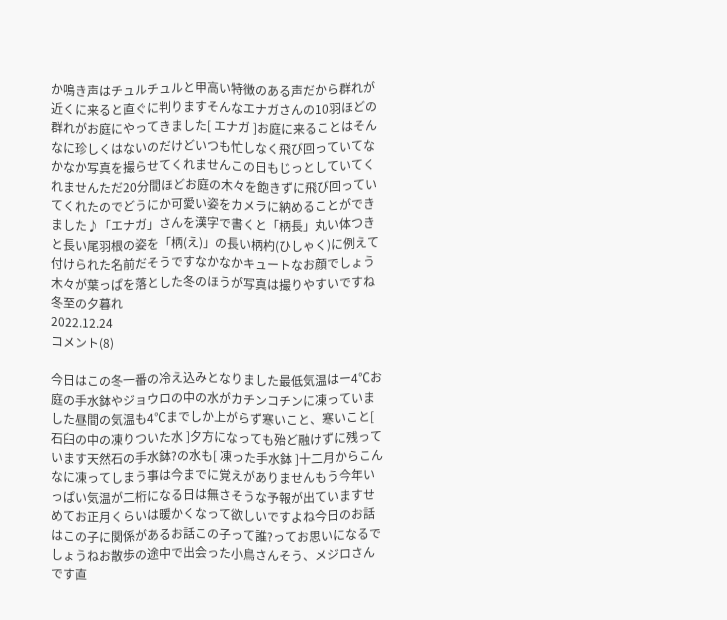か鳴き声はチュルチュルと甲高い特徴のある声だから群れが近くに来ると直ぐに判りますそんなエナガさんの10羽ほどの群れがお庭にやってきました[ エナガ ]お庭に来ることはそんなに珍しくはないのだけどいつも忙しなく飛び回っていてなかなか写真を撮らせてくれませんこの日もじっとしていてくれませんただ20分間ほどお庭の木々を飽きずに飛び回っていてくれたのでどうにか可愛い姿をカメラに納めることができました♪「エナガ」さんを漢字で書くと「柄長」丸い体つきと長い尾羽根の姿を「柄(え)」の長い柄杓(ひしゃく)に例えて付けられた名前だそうですなかなかキュートなお顔でしょう木々が葉っぱを落とした冬のほうが写真は撮りやすいですね冬至の夕暮れ
2022.12.24
コメント(8)

今日はこの冬一番の冷え込みとなりました最低気温はー4℃お庭の手水鉢やジョウロの中の水がカチンコチンに凍っていました昼間の気温も4℃までしか上がらず寒いこと、寒いこと[ 石臼の中の凍りついた水 ]夕方になっても殆ど融けずに残っています天然石の手水鉢?の水も[ 凍った手水鉢 ]十二月からこんなに凍ってしまう事は今までに覚えがありませんもう今年いっぱい気温が二桁になる日は無さそうな予報が出ていますせめてお正月くらいは暖かくなって欲しいですよね今日のお話はこの子に関係があるお話この子って誰?ってお思いになるでしょうねお散歩の途中で出会った小鳥さんそう、メジロさんです直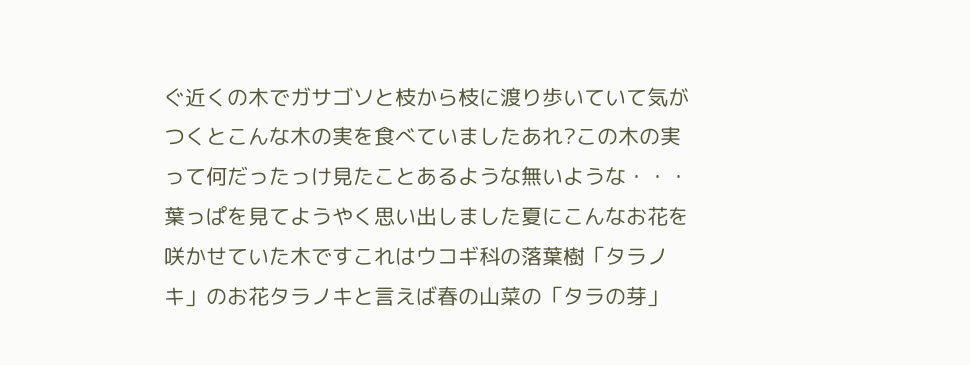ぐ近くの木でガサゴソと枝から枝に渡り歩いていて気がつくとこんな木の実を食べていましたあれ?この木の実って何だったっけ見たことあるような無いような・・・葉っぱを見てようやく思い出しました夏にこんなお花を咲かせていた木ですこれはウコギ科の落葉樹「タラノキ」のお花タラノキと言えば春の山菜の「タラの芽」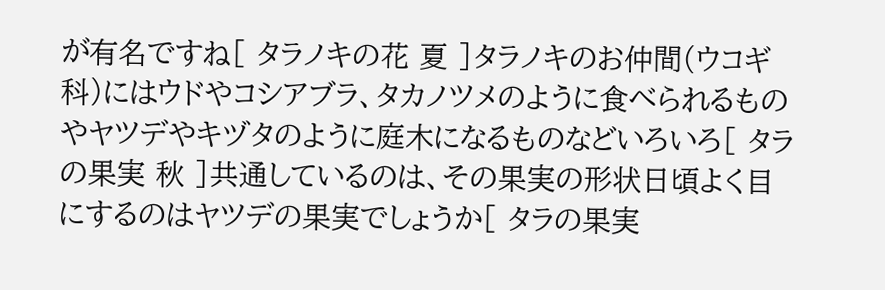が有名ですね[ タラノキの花 夏 ]タラノキのお仲間(ウコギ科)にはウドやコシアブラ、タカノツメのように食べられるものやヤツデやキヅタのように庭木になるものなどいろいろ[ タラの果実 秋 ]共通しているのは、その果実の形状日頃よく目にするのはヤツデの果実でしょうか[ タラの果実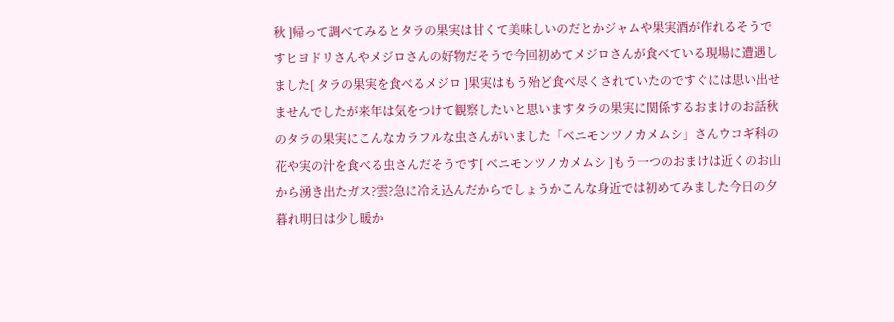秋 ]帰って調べてみるとタラの果実は甘くて美味しいのだとかジャムや果実酒が作れるそうですヒヨドリさんやメジロさんの好物だそうで今回初めてメジロさんが食べている現場に遭遇しました[ タラの果実を食べるメジロ ]果実はもう殆ど食べ尽くされていたのですぐには思い出せませんでしたが来年は気をつけて観察したいと思いますタラの果実に関係するおまけのお話秋のタラの果実にこんなカラフルな虫さんがいました「ベニモンツノカメムシ」さんウコギ科の花や実の汁を食べる虫さんだそうです[ ベニモンツノカメムシ ]もう一つのおまけは近くのお山から湧き出たガス?雲?急に冷え込んだからでしょうかこんな身近では初めてみました今日の夕暮れ明日は少し暖か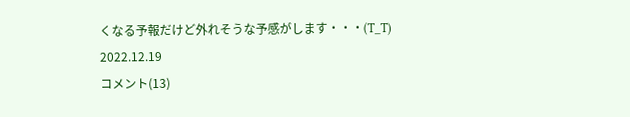くなる予報だけど外れそうな予感がします・・・(T_T)
2022.12.19
コメント(13)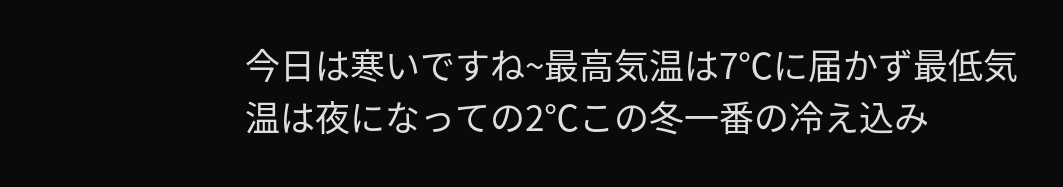今日は寒いですね~最高気温は7℃に届かず最低気温は夜になっての2℃この冬一番の冷え込み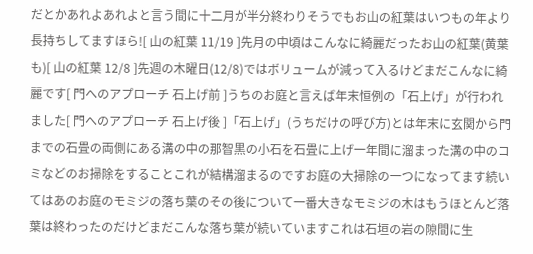だとかあれよあれよと言う間に十二月が半分終わりそうでもお山の紅葉はいつもの年より長持ちしてますほら![ 山の紅葉 11/19 ]先月の中頃はこんなに綺麗だったお山の紅葉(黄葉も)[ 山の紅葉 12/8 ]先週の木曜日(12/8)ではボリュームが減って入るけどまだこんなに綺麗です[ 門へのアプローチ 石上げ前 ]うちのお庭と言えば年末恒例の「石上げ」が行われました[ 門へのアプローチ 石上げ後 ]「石上げ」(うちだけの呼び方)とは年末に玄関から門までの石畳の両側にある溝の中の那智黒の小石を石畳に上げ一年間に溜まった溝の中のコミなどのお掃除をすることこれが結構溜まるのですお庭の大掃除の一つになってます続いてはあのお庭のモミジの落ち葉のその後について一番大きなモミジの木はもうほとんど落葉は終わったのだけどまだこんな落ち葉が続いていますこれは石垣の岩の隙間に生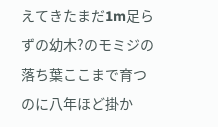えてきたまだ1m足らずの幼木?のモミジの落ち葉ここまで育つのに八年ほど掛か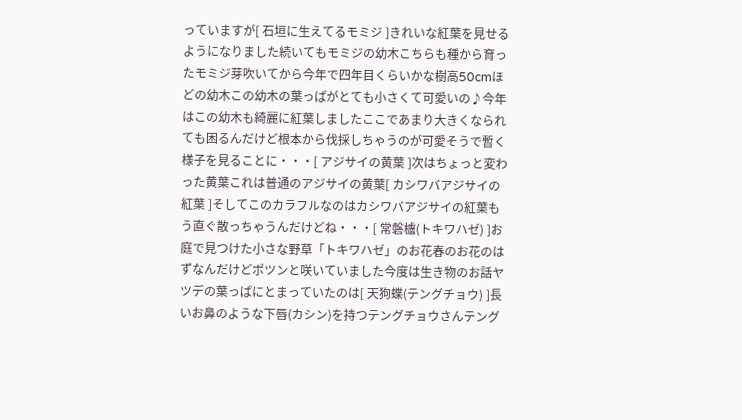っていますが[ 石垣に生えてるモミジ ]きれいな紅葉を見せるようになりました続いてもモミジの幼木こちらも種から育ったモミジ芽吹いてから今年で四年目くらいかな樹高50cmほどの幼木この幼木の葉っぱがとても小さくて可愛いの♪今年はこの幼木も綺麗に紅葉しましたここであまり大きくなられても困るんだけど根本から伐採しちゃうのが可愛そうで暫く様子を見ることに・・・[ アジサイの黄葉 ]次はちょっと変わった黄葉これは普通のアジサイの黄葉[ カシワバアジサイの紅葉 ]そしてこのカラフルなのはカシワバアジサイの紅葉もう直ぐ散っちゃうんだけどね・・・[ 常磐櫨(トキワハゼ) ]お庭で見つけた小さな野草「トキワハゼ」のお花春のお花のはずなんだけどポツンと咲いていました今度は生き物のお話ヤツデの葉っぱにとまっていたのは[ 天狗蝶(テングチョウ) ]長いお鼻のような下唇(カシン)を持つテングチョウさんテング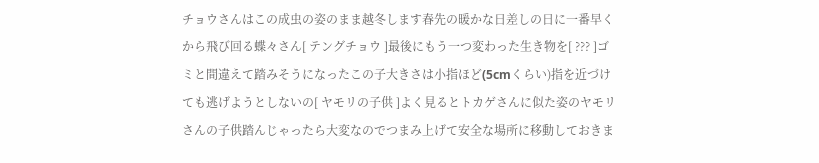チョウさんはこの成虫の姿のまま越冬します春先の暖かな日差しの日に一番早くから飛び回る蝶々さん[ テングチョウ ]最後にもう一つ変わった生き物を[ ??? ]ゴミと間違えて踏みそうになったこの子大きさは小指ほど(5cmくらい)指を近づけても逃げようとしないの[ ヤモリの子供 ]よく見るとトカゲさんに似た姿のヤモリさんの子供踏んじゃったら大変なのでつまみ上げて安全な場所に移動しておきま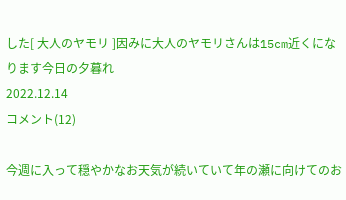した[ 大人のヤモリ ]因みに大人のヤモリさんは15cm近くになります今日の夕暮れ
2022.12.14
コメント(12)

今週に入って穏やかなお天気が続いていて年の瀬に向けてのお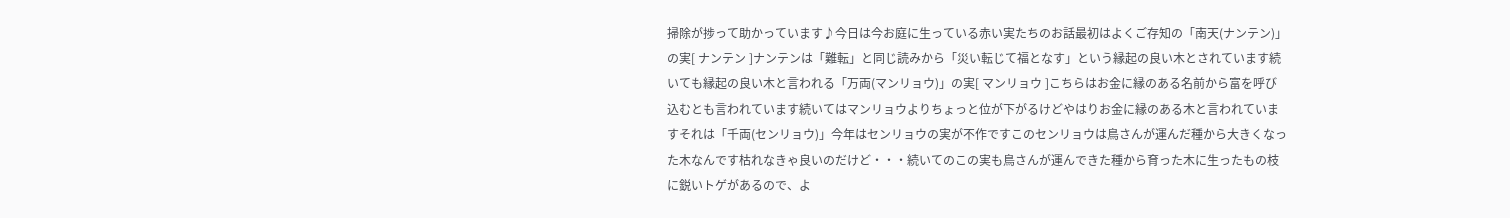掃除が捗って助かっています♪今日は今お庭に生っている赤い実たちのお話最初はよくご存知の「南天(ナンテン)」の実[ ナンテン ]ナンテンは「難転」と同じ読みから「災い転じて福となす」という縁起の良い木とされています続いても縁起の良い木と言われる「万両(マンリョウ)」の実[ マンリョウ ]こちらはお金に縁のある名前から富を呼び込むとも言われています続いてはマンリョウよりちょっと位が下がるけどやはりお金に縁のある木と言われていますそれは「千両(センリョウ)」今年はセンリョウの実が不作ですこのセンリョウは鳥さんが運んだ種から大きくなった木なんです枯れなきゃ良いのだけど・・・続いてのこの実も鳥さんが運んできた種から育った木に生ったもの枝に鋭いトゲがあるので、よ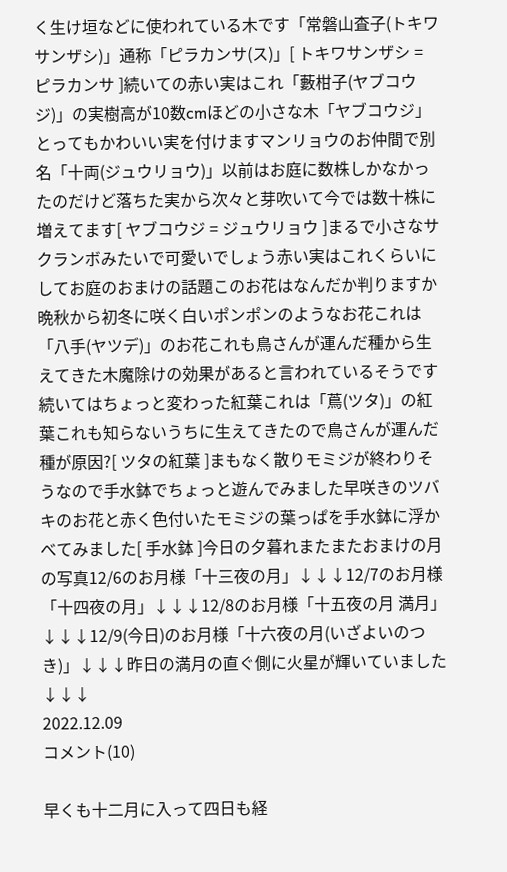く生け垣などに使われている木です「常磐山査子(トキワサンザシ)」通称「ピラカンサ(ス)」[ トキワサンザシ = ピラカンサ ]続いての赤い実はこれ「藪柑子(ヤブコウジ)」の実樹高が10数cmほどの小さな木「ヤブコウジ」とってもかわいい実を付けますマンリョウのお仲間で別名「十両(ジュウリョウ)」以前はお庭に数株しかなかったのだけど落ちた実から次々と芽吹いて今では数十株に増えてます[ ヤブコウジ = ジュウリョウ ]まるで小さなサクランボみたいで可愛いでしょう赤い実はこれくらいにしてお庭のおまけの話題このお花はなんだか判りますか晩秋から初冬に咲く白いポンポンのようなお花これは「八手(ヤツデ)」のお花これも鳥さんが運んだ種から生えてきた木魔除けの効果があると言われているそうです続いてはちょっと変わった紅葉これは「蔦(ツタ)」の紅葉これも知らないうちに生えてきたので鳥さんが運んだ種が原因?[ ツタの紅葉 ]まもなく散りモミジが終わりそうなので手水鉢でちょっと遊んでみました早咲きのツバキのお花と赤く色付いたモミジの葉っぱを手水鉢に浮かべてみました[ 手水鉢 ]今日の夕暮れまたまたおまけの月の写真12/6のお月様「十三夜の月」↓↓↓12/7のお月様「十四夜の月」↓↓↓12/8のお月様「十五夜の月 満月」↓↓↓12/9(今日)のお月様「十六夜の月(いざよいのつき)」↓↓↓昨日の満月の直ぐ側に火星が輝いていました↓↓↓
2022.12.09
コメント(10)

早くも十二月に入って四日も経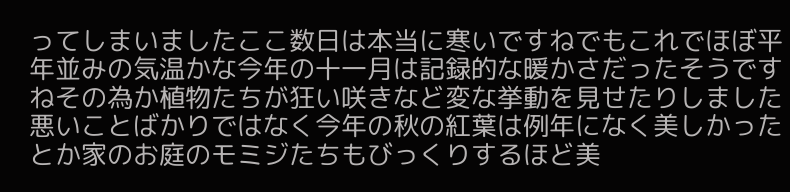ってしまいましたここ数日は本当に寒いですねでもこれでほぼ平年並みの気温かな今年の十一月は記録的な暖かさだったそうですねその為か植物たちが狂い咲きなど変な挙動を見せたりしました悪いことばかりではなく今年の秋の紅葉は例年になく美しかったとか家のお庭のモミジたちもびっくりするほど美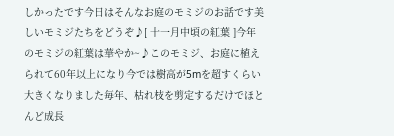しかったです今日はそんなお庭のモミジのお話です美しいモミジたちをどうぞ♪[ 十一月中頃の紅葉 ]今年のモミジの紅葉は華やか~♪このモミジ、お庭に植えられて60年以上になり今では樹高が5mを超すくらい大きくなりました毎年、枯れ枝を剪定するだけでほとんど成長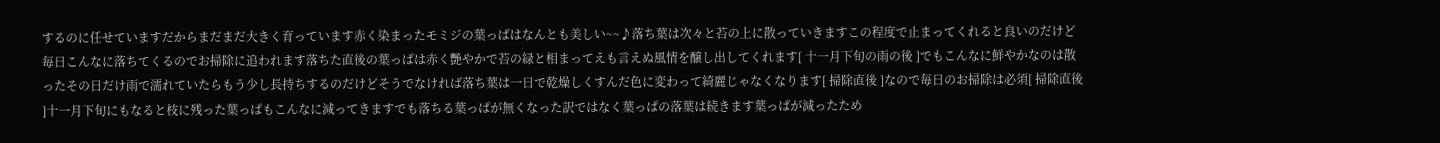するのに任せていますだからまだまだ大きく育っています赤く染まったモミジの葉っぱはなんとも美しい~~♪落ち葉は次々と苔の上に散っていきますこの程度で止まってくれると良いのだけど毎日こんなに落ちてくるのでお掃除に追われます落ちた直後の葉っぱは赤く艷やかで苔の緑と相まってえも言えぬ風情を醸し出してくれます[ 十一月下旬の雨の後 ]でもこんなに鮮やかなのは散ったその日だけ雨で濡れていたらもう少し長持ちするのだけどそうでなければ落ち葉は一日で乾燥しくすんだ色に変わって綺麗じゃなくなります[ 掃除直後 ]なので毎日のお掃除は必須[ 掃除直後 ]十一月下旬にもなると枝に残った葉っぱもこんなに減ってきますでも落ちる葉っぱが無くなった訳ではなく葉っぱの落葉は続きます葉っぱが減ったため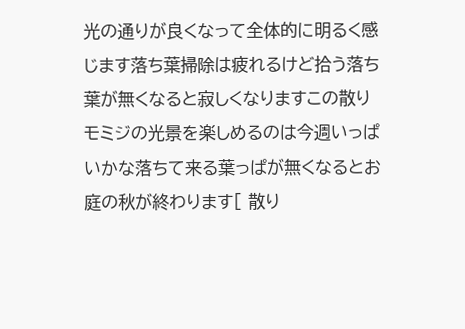光の通りが良くなって全体的に明るく感じます落ち葉掃除は疲れるけど拾う落ち葉が無くなると寂しくなりますこの散りモミジの光景を楽しめるのは今週いっぱいかな落ちて来る葉っぱが無くなるとお庭の秋が終わります[ 散り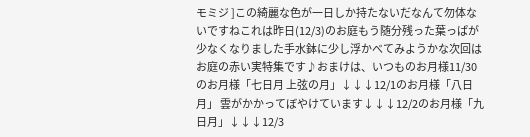モミジ ]この綺麗な色が一日しか持たないだなんて勿体ないですねこれは昨日(12/3)のお庭もう随分残った葉っぱが少なくなりました手水鉢に少し浮かべてみようかな次回はお庭の赤い実特集です♪おまけは、いつものお月様11/30のお月様「七日月 上弦の月」↓↓↓12/1のお月様「八日月」 雲がかかってぼやけています↓↓↓12/2のお月様「九日月」↓↓↓12/3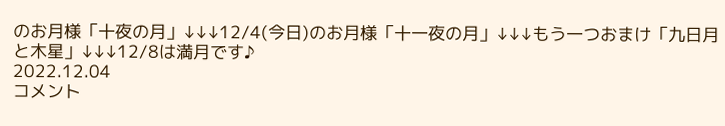のお月様「十夜の月」↓↓↓12/4(今日)のお月様「十一夜の月」↓↓↓もう一つおまけ「九日月と木星」↓↓↓12/8は満月です♪
2022.12.04
コメント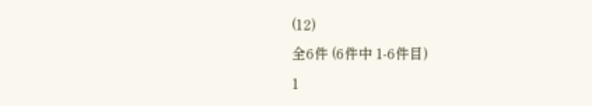(12)
全6件 (6件中 1-6件目)
1